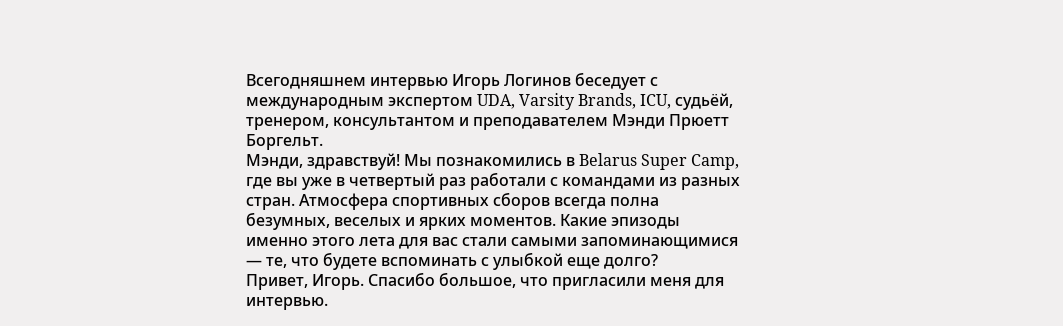Всегодняшнем интервью Игорь Логинов беседует с международным экспертом UDA, Varsity Brands, ICU, судьёй, тренером, консультантом и преподавателем Мэнди Прюетт Боргельт.
Мэнди, здравствуй! Мы познакомились в Belarus Super Camp, где вы уже в четвертый раз работали с командами из разных стран. Атмосфера спортивных сборов всегда полна безумных, веселых и ярких моментов. Какие эпизоды именно этого лета для вас стали самыми запоминающимися — те, что будете вспоминать с улыбкой еще долго?
Привет, Игорь. Спасибо большое, что пригласили меня для интервью.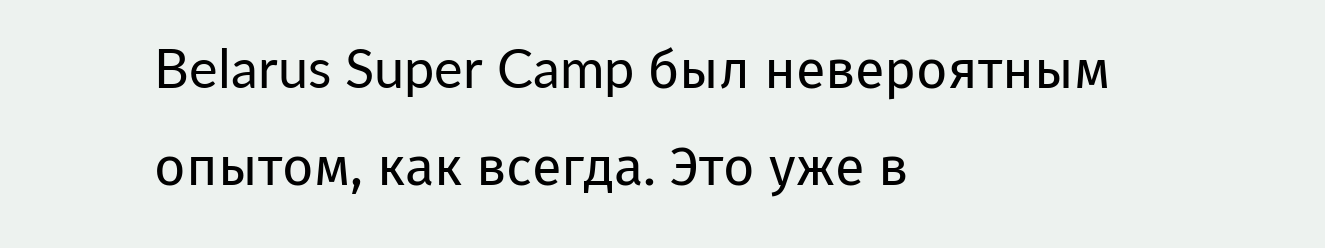Belarus Super Camp был невероятным опытом, как всегда. Это уже в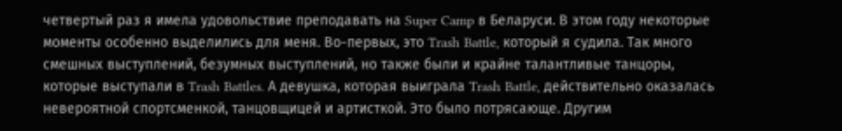четвертый раз я имела удовольствие преподавать на Super Camp в Беларуси. В этом году некоторые моменты особенно выделились для меня. Во-первых, это Trash Battle, который я судила. Так много смешных выступлений, безумных выступлений, но также были и крайне талантливые танцоры, которые выступали в Trash Battles. А девушка, которая выиграла Trash Battle, действительно оказалась невероятной спортсменкой, танцовщицей и артисткой. Это было потрясающе. Другим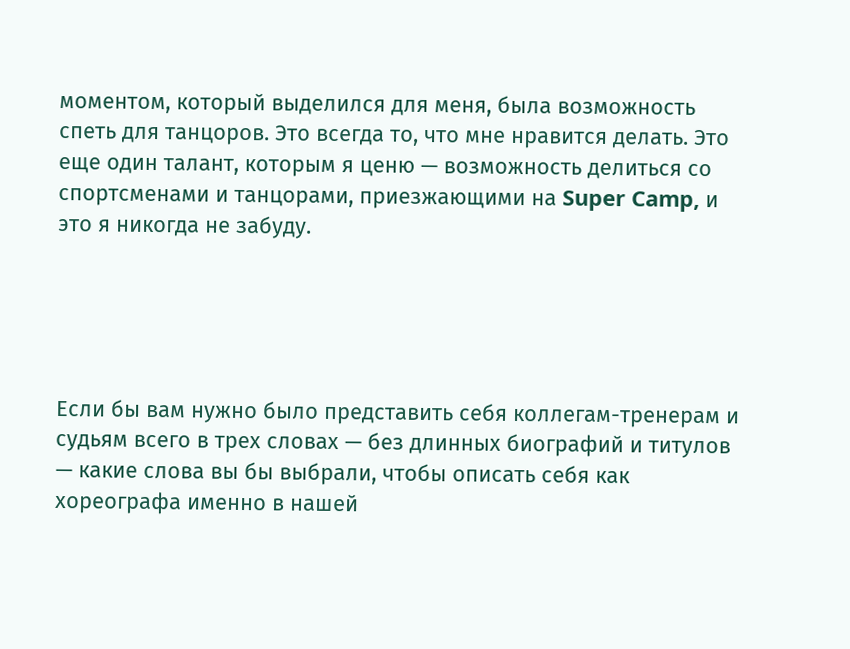моментом, который выделился для меня, была возможность спеть для танцоров. Это всегда то, что мне нравится делать. Это еще один талант, которым я ценю — возможность делиться со спортсменами и танцорами, приезжающими на Super Camp, и это я никогда не забуду.





Если бы вам нужно было представить себя коллегам-тренерам и судьям всего в трех словах — без длинных биографий и титулов — какие слова вы бы выбрали, чтобы описать себя как хореографа именно в нашей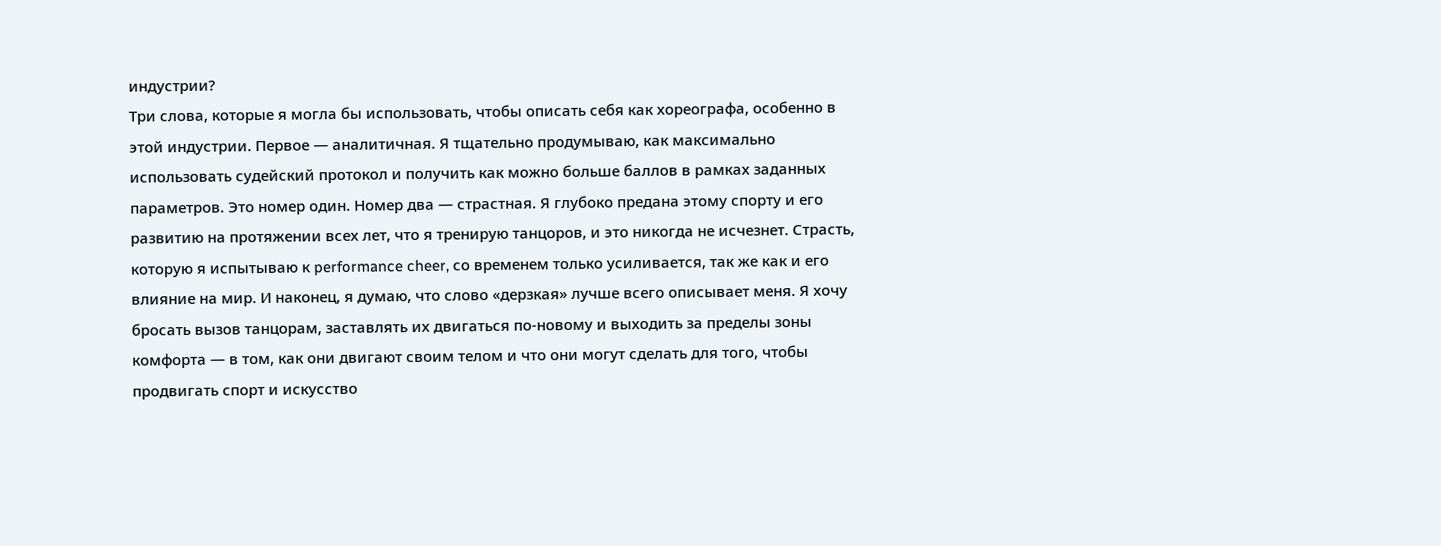индустрии?
Три слова, которые я могла бы использовать, чтобы описать себя как хореографа, особенно в этой индустрии. Первое — аналитичная. Я тщательно продумываю, как максимально использовать судейский протокол и получить как можно больше баллов в рамках заданных параметров. Это номер один. Номер два — страстная. Я глубоко предана этому спорту и его развитию на протяжении всех лет, что я тренирую танцоров, и это никогда не исчезнет. Страсть, которую я испытываю к performance cheer, со временем только усиливается, так же как и его влияние на мир. И наконец, я думаю, что слово «дерзкая» лучше всего описывает меня. Я хочу бросать вызов танцорам, заставлять их двигаться по-новому и выходить за пределы зоны комфорта — в том, как они двигают своим телом и что они могут сделать для того, чтобы продвигать спорт и искусство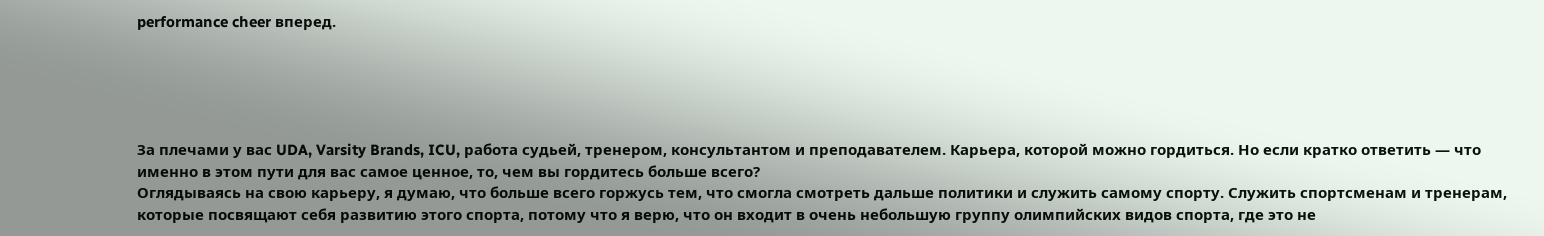performance cheer вперед.





За плечами у вас UDA, Varsity Brands, ICU, работа судьей, тренером, консультантом и преподавателем. Карьера, которой можно гордиться. Но если кратко ответить — что именно в этом пути для вас самое ценное, то, чем вы гордитесь больше всего?
Оглядываясь на свою карьеру, я думаю, что больше всего горжусь тем, что смогла смотреть дальше политики и служить самому спорту. Служить спортсменам и тренерам, которые посвящают себя развитию этого спорта, потому что я верю, что он входит в очень небольшую группу олимпийских видов спорта, где это не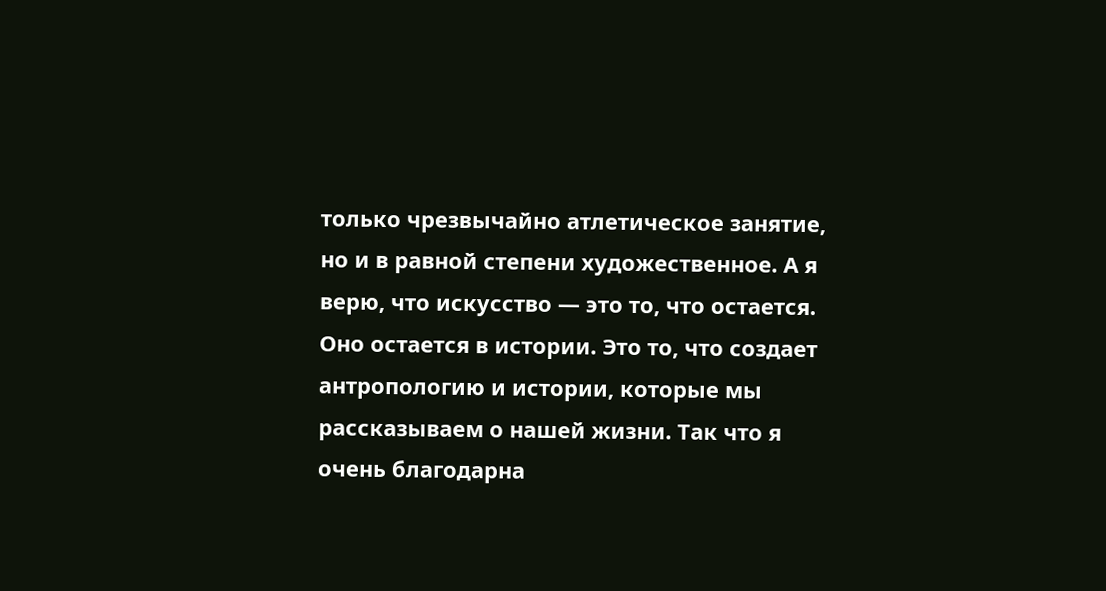только чрезвычайно атлетическое занятие, но и в равной степени художественное. А я верю, что искусство — это то, что остается. Оно остается в истории. Это то, что создает антропологию и истории, которые мы рассказываем о нашей жизни. Так что я очень благодарна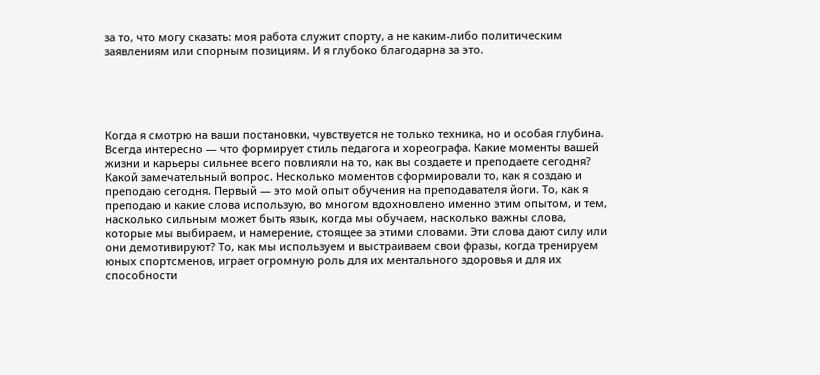за то, что могу сказать: моя работа служит спорту, а не каким-либо политическим заявлениям или спорным позициям. И я глубоко благодарна за это.





Когда я смотрю на ваши постановки, чувствуется не только техника, но и особая глубина. Всегда интересно — что формирует стиль педагога и хореографа. Какие моменты вашей жизни и карьеры сильнее всего повлияли на то, как вы создаете и преподаете сегодня?
Какой замечательный вопрос. Несколько моментов сформировали то, как я создаю и преподаю сегодня. Первый — это мой опыт обучения на преподавателя йоги. То, как я преподаю и какие слова использую, во многом вдохновлено именно этим опытом, и тем, насколько сильным может быть язык, когда мы обучаем, насколько важны слова, которые мы выбираем, и намерение, стоящее за этими словами. Эти слова дают силу или они демотивируют? То, как мы используем и выстраиваем свои фразы, когда тренируем юных спортсменов, играет огромную роль для их ментального здоровья и для их способности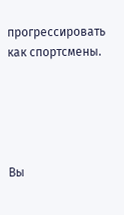прогрессировать как спортсмены.





Вы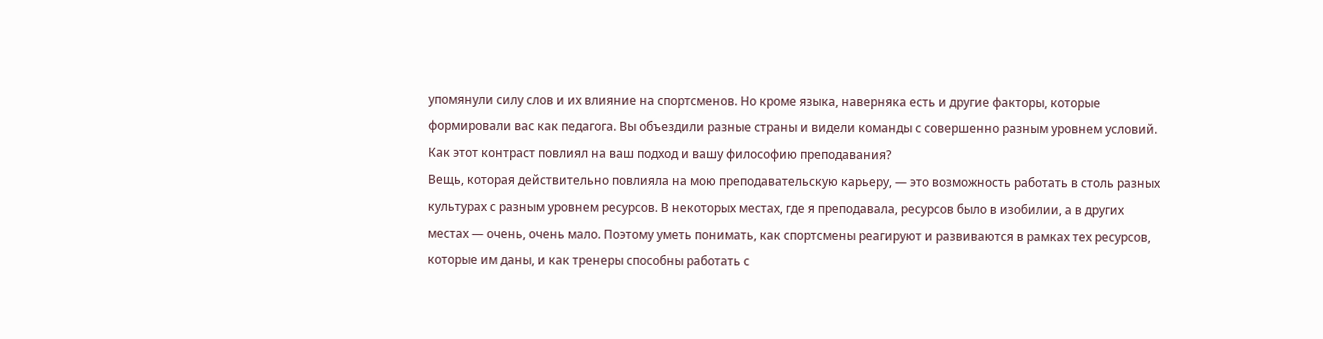упомянули силу слов и их влияние на спортсменов. Но кроме языка, наверняка есть и другие факторы, которые формировали вас как педагога. Вы объездили разные страны и видели команды с совершенно разным уровнем условий. Как этот контраст повлиял на ваш подход и вашу философию преподавания?
Вещь, которая действительно повлияла на мою преподавательскую карьеру, — это возможность работать в столь разных культурах с разным уровнем ресурсов. В некоторых местах, где я преподавала, ресурсов было в изобилии, а в других местах — очень, очень мало. Поэтому уметь понимать, как спортсмены реагируют и развиваются в рамках тех ресурсов, которые им даны, и как тренеры способны работать с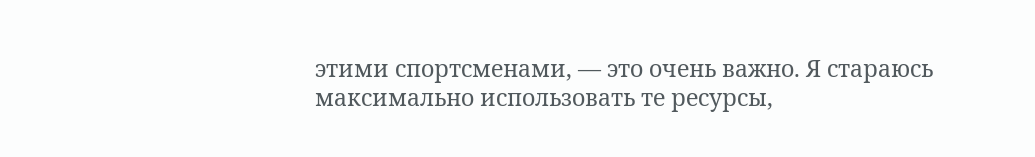этими спортсменами, — это очень важно. Я стараюсь максимально использовать те ресурсы,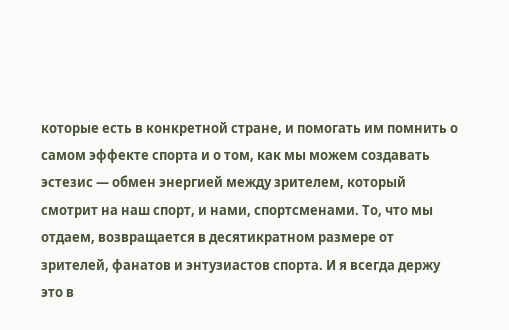которые есть в конкретной стране, и помогать им помнить о самом эффекте спорта и о том, как мы можем создавать эстезис — обмен энергией между зрителем, который смотрит на наш спорт, и нами, спортсменами. То, что мы отдаем, возвращается в десятикратном размере от зрителей, фанатов и энтузиастов спорта. И я всегда держу это в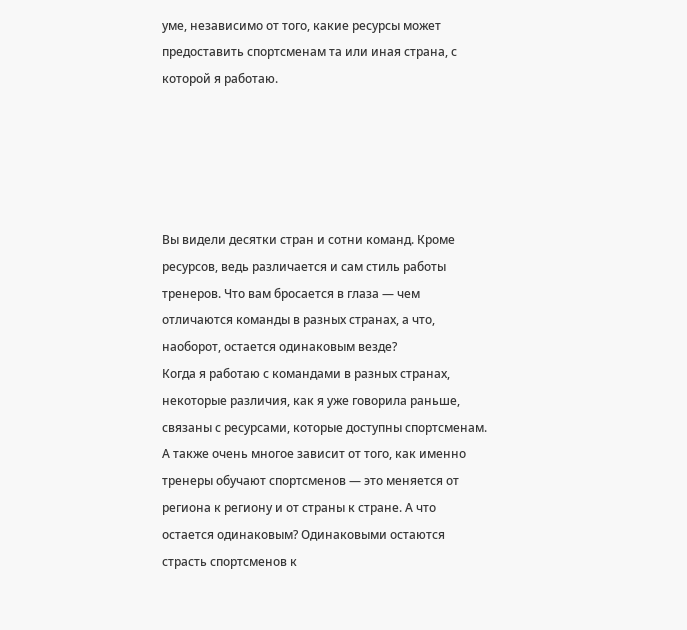уме, независимо от того, какие ресурсы может предоставить спортсменам та или иная страна, с которой я работаю.





Вы видели десятки стран и сотни команд. Кроме ресурсов, ведь различается и сам стиль работы тренеров. Что вам бросается в глаза — чем отличаются команды в разных странах, а что, наоборот, остается одинаковым везде?
Когда я работаю с командами в разных странах, некоторые различия, как я уже говорила раньше, связаны с ресурсами, которые доступны спортсменам. А также очень многое зависит от того, как именно тренеры обучают спортсменов — это меняется от региона к региону и от страны к стране. А что остается одинаковым? Одинаковыми остаются страсть спортсменов к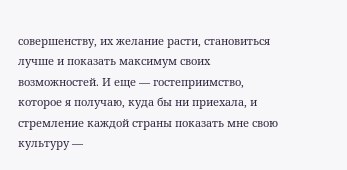совершенству, их желание расти, становиться лучше и показать максимум своих возможностей. И еще — гостеприимство, которое я получаю, куда бы ни приехала, и стремление каждой страны показать мне свою культуру —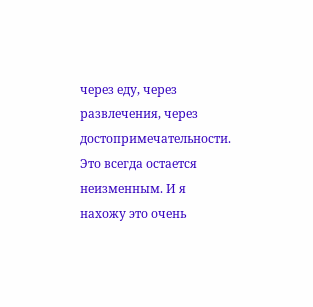через еду, через развлечения, через достопримечательности. Это всегда остается неизменным. И я нахожу это очень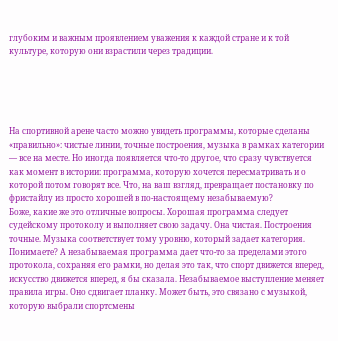глубоким и важным проявлением уважения к каждой стране и к той культуре, которую они взрастили через традиции.





На спортивной арене часто можно увидеть программы, которые сделаны «правильно»: чистые линии, точные построения, музыка в рамках категории — все на месте. Но иногда появляется что-то другое, что сразу чувствуется как момент в истории: программа, которую хочется пересматривать и о которой потом говорят все. Что, на ваш взгляд, превращает постановку по фристайлу из просто хорошей в по-настоящему незабываемую?
Боже, какие же это отличные вопросы. Хорошая программа следует судейскому протоколу и выполняет свою задачу. Она чистая. Построения точные. Музыка соответствует тому уровню, который задает категория. Понимаете? А незабываемая программа дает что-то за пределами этого протокола, сохраняя его рамки, но делая это так, что спорт движется вперед, искусство движется вперед, я бы сказала. Незабываемое выступление меняет правила игры. Оно сдвигает планку. Может быть, это связано с музыкой, которую выбрали спортсмены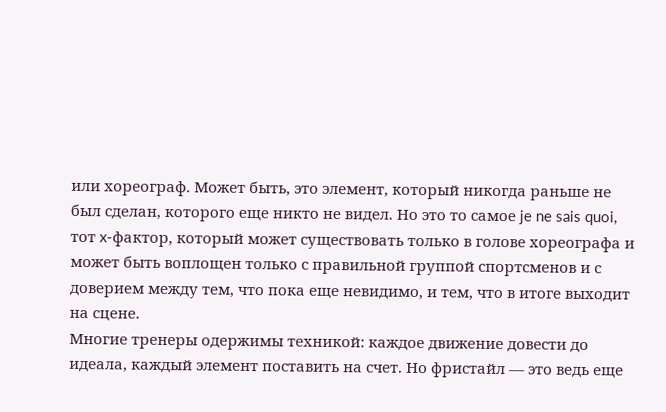или хореограф. Может быть, это элемент, который никогда раньше не был сделан, которого еще никто не видел. Но это то самое je ne sais quoi, тот x-фактор, который может существовать только в голове хореографа и может быть воплощен только с правильной группой спортсменов и с доверием между тем, что пока еще невидимо, и тем, что в итоге выходит на сцене.
Многие тренеры одержимы техникой: каждое движение довести до идеала, каждый элемент поставить на счет. Но фристайл — это ведь еще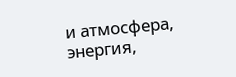и атмосфера, энергия,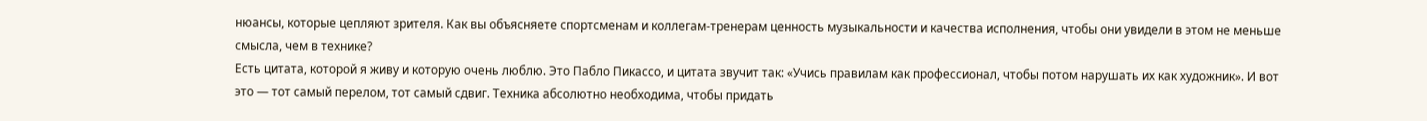нюансы, которые цепляют зрителя. Как вы объясняете спортсменам и коллегам-тренерам ценность музыкальности и качества исполнения, чтобы они увидели в этом не меньше смысла, чем в технике?
Есть цитата, которой я живу и которую очень люблю. Это Пабло Пикассо, и цитата звучит так: «Учись правилам как профессионал, чтобы потом нарушать их как художник». И вот это — тот самый перелом, тот самый сдвиг. Техника абсолютно необходима, чтобы придать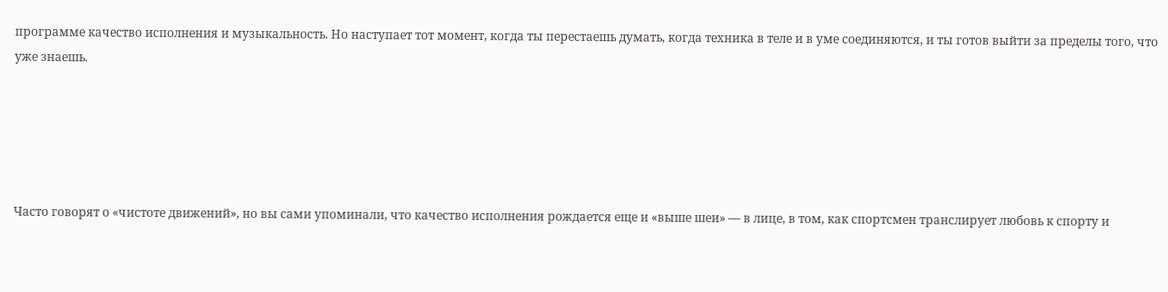программе качество исполнения и музыкальность. Но наступает тот момент, когда ты перестаешь думать, когда техника в теле и в уме соединяются, и ты готов выйти за пределы того, что уже знаешь.





Часто говорят о «чистоте движений», но вы сами упоминали, что качество исполнения рождается еще и «выше шеи» — в лице, в том, как спортсмен транслирует любовь к спорту и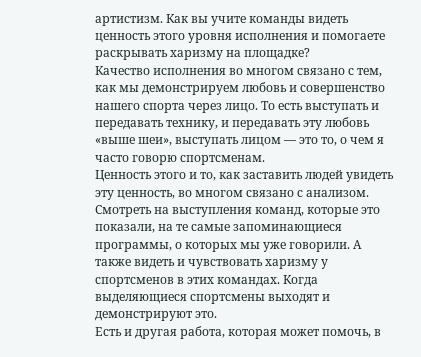артистизм. Как вы учите команды видеть ценность этого уровня исполнения и помогаете раскрывать харизму на площадке?
Качество исполнения во многом связано с тем, как мы демонстрируем любовь и совершенство нашего спорта через лицо. То есть выступать и передавать технику, и передавать эту любовь «выше шеи», выступать лицом — это то, о чем я часто говорю спортсменам.
Ценность этого и то, как заставить людей увидеть эту ценность, во многом связано с анализом. Смотреть на выступления команд, которые это показали, на те самые запоминающиеся программы, о которых мы уже говорили. А также видеть и чувствовать харизму у спортсменов в этих командах. Когда выделяющиеся спортсмены выходят и демонстрируют это.
Есть и другая работа, которая может помочь, в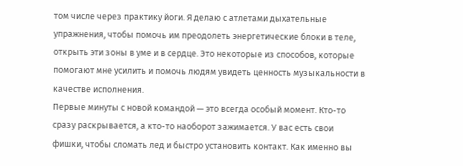том числе через практику йоги. Я делаю с атлетами дыхательные упражнения, чтобы помочь им преодолеть энергетические блоки в теле, открыть эти зоны в уме и в сердце. Это некоторые из способов, которые помогают мне усилить и помочь людям увидеть ценность музыкальности в качестве исполнения.
Первые минуты с новой командой — это всегда особый момент. Кто-то сразу раскрывается, а кто-то наоборот зажимается. У вас есть свои фишки, чтобы сломать лед и быстро установить контакт. Как именно вы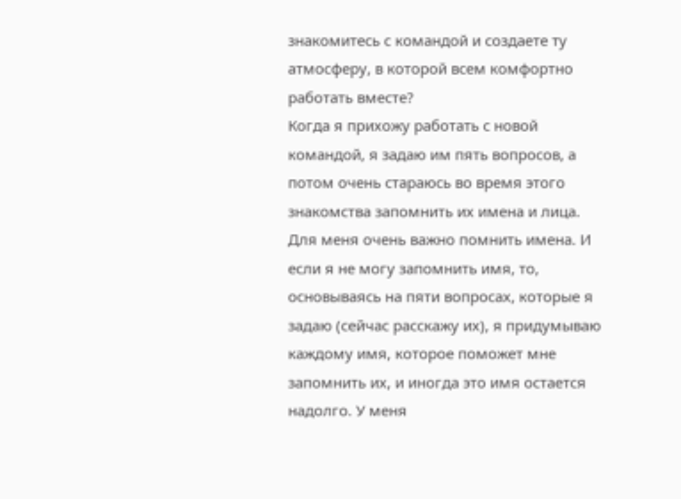знакомитесь с командой и создаете ту атмосферу, в которой всем комфортно работать вместе?
Когда я прихожу работать с новой командой, я задаю им пять вопросов, а потом очень стараюсь во время этого знакомства запомнить их имена и лица. Для меня очень важно помнить имена. И если я не могу запомнить имя, то, основываясь на пяти вопросах, которые я задаю (сейчас расскажу их), я придумываю каждому имя, которое поможет мне запомнить их, и иногда это имя остается надолго. У меня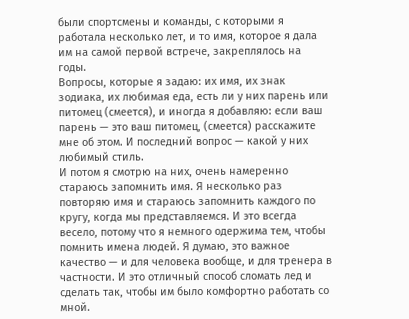были спортсмены и команды, с которыми я работала несколько лет, и то имя, которое я дала им на самой первой встрече, закреплялось на годы.
Вопросы, которые я задаю: их имя, их знак зодиака, их любимая еда, есть ли у них парень или питомец (смеется), и иногда я добавляю: если ваш парень — это ваш питомец, (смеется) расскажите мне об этом. И последний вопрос — какой у них любимый стиль.
И потом я смотрю на них, очень намеренно стараюсь запомнить имя. Я несколько раз повторяю имя и стараюсь запомнить каждого по кругу, когда мы представляемся. И это всегда весело, потому что я немного одержима тем, чтобы помнить имена людей. Я думаю, это важное качество — и для человека вообще, и для тренера в частности. И это отличный способ сломать лед и сделать так, чтобы им было комфортно работать со мной.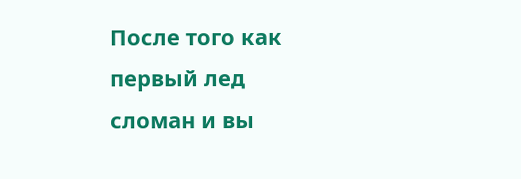После того как первый лед сломан и вы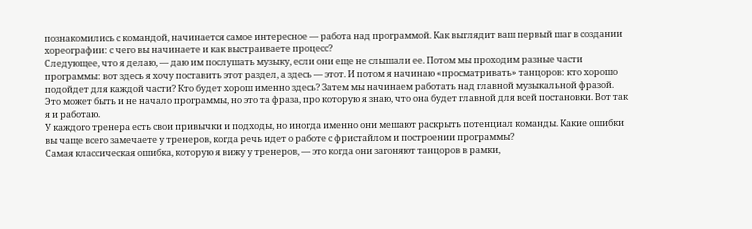познакомились с командой, начинается самое интересное — работа над программой. Как выглядит ваш первый шаг в создании хореографии: с чего вы начинаете и как выстраиваете процесс?
Следующее, что я делаю, — даю им послушать музыку, если они еще не слышали ее. Потом мы проходим разные части программы: вот здесь я хочу поставить этот раздел, а здесь — этот. И потом я начинаю «просматривать» танцоров: кто хорошо подойдет для каждой части? Кто будет хорош именно здесь? Затем мы начинаем работать над главной музыкальной фразой. Это может быть и не начало программы, но это та фраза, про которую я знаю, что она будет главной для всей постановки. Вот так я и работаю.
У каждого тренера есть свои привычки и подходы, но иногда именно они мешают раскрыть потенциал команды. Какие ошибки вы чаще всего замечаете у тренеров, когда речь идет о работе с фристайлом и построении программы?
Самая классическая ошибка, которую я вижу у тренеров, — это когда они загоняют танцоров в рамки,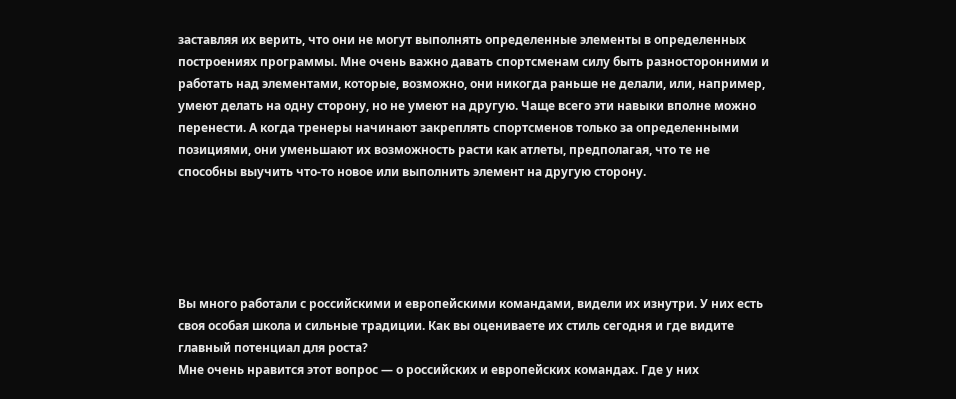заставляя их верить, что они не могут выполнять определенные элементы в определенных построениях программы. Мне очень важно давать спортсменам силу быть разносторонними и работать над элементами, которые, возможно, они никогда раньше не делали, или, например, умеют делать на одну сторону, но не умеют на другую. Чаще всего эти навыки вполне можно перенести. А когда тренеры начинают закреплять спортсменов только за определенными позициями, они уменьшают их возможность расти как атлеты, предполагая, что те не способны выучить что-то новое или выполнить элемент на другую сторону.





Вы много работали с российскими и европейскими командами, видели их изнутри. У них есть своя особая школа и сильные традиции. Как вы оцениваете их стиль сегодня и где видите главный потенциал для роста?
Мне очень нравится этот вопрос — о российских и европейских командах. Где у них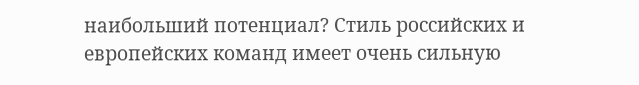наибольший потенциал? Стиль российских и европейских команд имеет очень сильную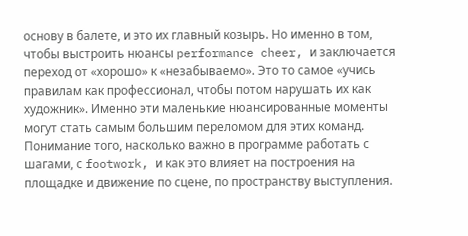основу в балете, и это их главный козырь. Но именно в том, чтобы выстроить нюансы performance cheer, и заключается переход от «хорошо» к «незабываемо». Это то самое «учись правилам как профессионал, чтобы потом нарушать их как художник». Именно эти маленькие нюансированные моменты могут стать самым большим переломом для этих команд.
Понимание того, насколько важно в программе работать с шагами, с footwork, и как это влияет на построения на площадке и движение по сцене, по пространству выступления.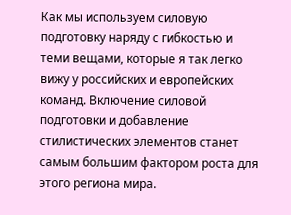Как мы используем силовую подготовку наряду с гибкостью и теми вещами, которые я так легко вижу у российских и европейских команд. Включение силовой подготовки и добавление стилистических элементов станет самым большим фактором роста для этого региона мира.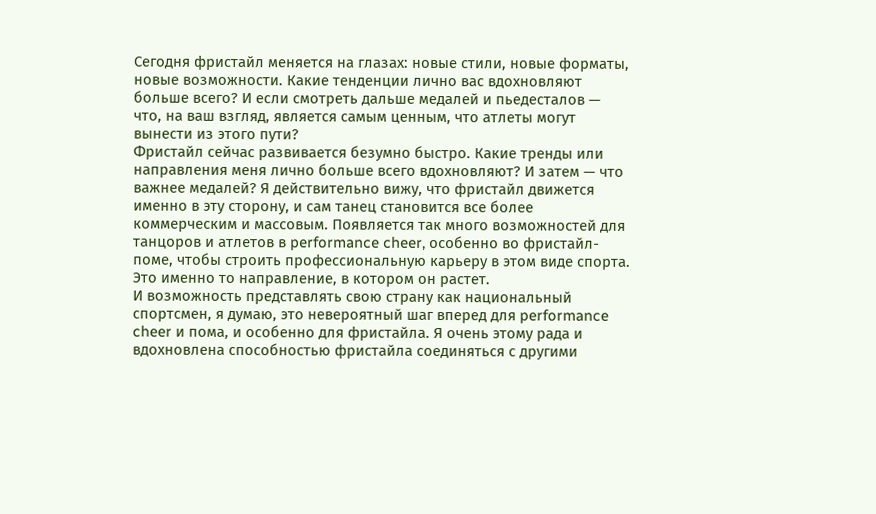Сегодня фристайл меняется на глазах: новые стили, новые форматы, новые возможности. Какие тенденции лично вас вдохновляют больше всего? И если смотреть дальше медалей и пьедесталов — что, на ваш взгляд, является самым ценным, что атлеты могут вынести из этого пути?
Фристайл сейчас развивается безумно быстро. Какие тренды или направления меня лично больше всего вдохновляют? И затем — что важнее медалей? Я действительно вижу, что фристайл движется именно в эту сторону, и сам танец становится все более коммерческим и массовым. Появляется так много возможностей для танцоров и атлетов в performance cheer, особенно во фристайл-поме, чтобы строить профессиональную карьеру в этом виде спорта. Это именно то направление, в котором он растет.
И возможность представлять свою страну как национальный спортсмен, я думаю, это невероятный шаг вперед для performance cheer и пома, и особенно для фристайла. Я очень этому рада и вдохновлена способностью фристайла соединяться с другими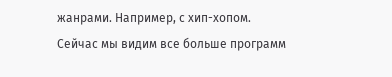жанрами. Например, с хип-хопом. Сейчас мы видим все больше программ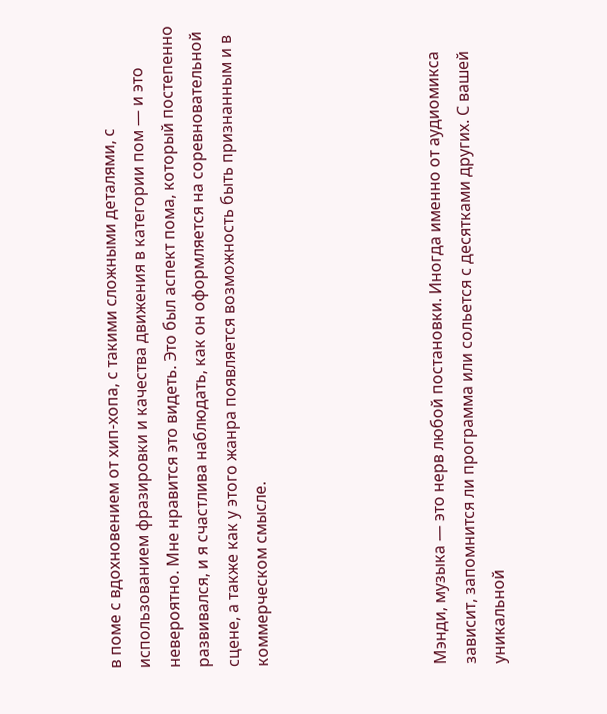в поме с вдохновением от хип-хопа, с такими сложными деталями, с использованием фразировки и качества движения в категории пом — и это невероятно. Мне нравится это видеть. Это был аспект пома, который постепенно развивался, и я счастлива наблюдать, как он оформляется на соревновательной сцене, а также как у этого жанра появляется возможность быть признанным и в коммерческом смысле.





Мэнди, музыка — это нерв любой постановки. Иногда именно от аудиомикса зависит, запомнится ли программа или сольется с десятками других. С вашей уникальной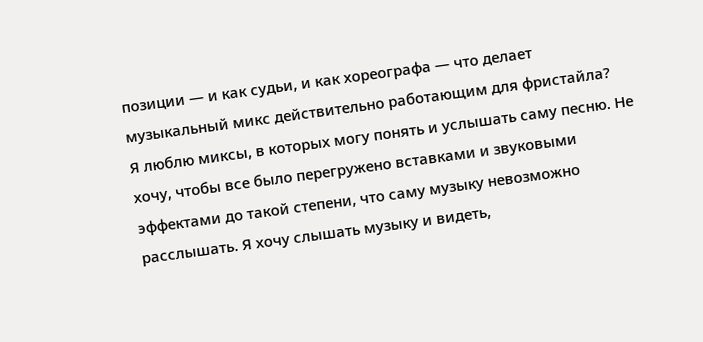позиции — и как судьи, и как хореографа — что делает музыкальный микс действительно работающим для фристайла?
Я люблю миксы, в которых могу понять и услышать саму песню. Не хочу, чтобы все было перегружено вставками и звуковыми эффектами до такой степени, что саму музыку невозможно расслышать. Я хочу слышать музыку и видеть,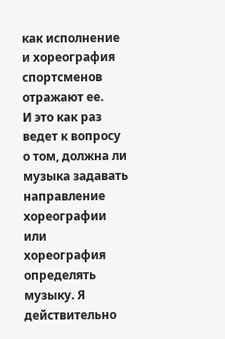как исполнение и хореография спортсменов отражают ее.
И это как раз ведет к вопросу о том, должна ли музыка задавать направление хореографии или хореография определять музыку. Я действительно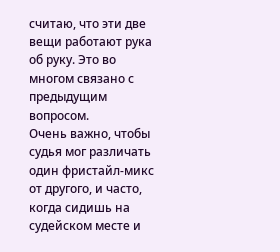считаю, что эти две вещи работают рука об руку. Это во многом связано с предыдущим вопросом.
Очень важно, чтобы судья мог различать один фристайл-микс от другого, и часто, когда сидишь на судейском месте и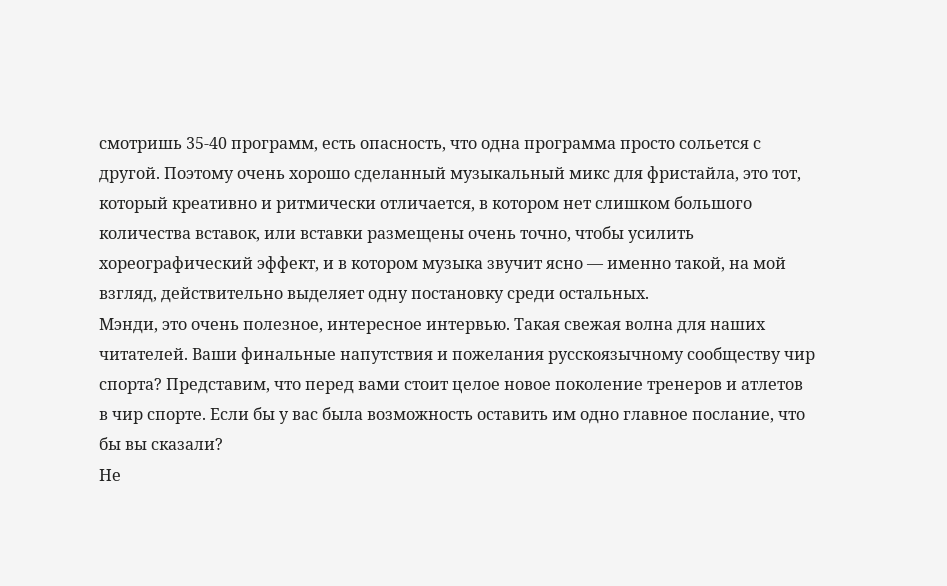смотришь 35-40 программ, есть опасность, что одна программа просто сольется с другой. Поэтому очень хорошо сделанный музыкальный микс для фристайла, это тот, который креативно и ритмически отличается, в котором нет слишком большого количества вставок, или вставки размещены очень точно, чтобы усилить хореографический эффект, и в котором музыка звучит ясно — именно такой, на мой взгляд, действительно выделяет одну постановку среди остальных.
Мэнди, это очень полезное, интересное интервью. Такая свежая волна для наших читателей. Ваши финальные напутствия и пожелания русскоязычному сообществу чир спорта? Представим, что перед вами стоит целое новое поколение тренеров и атлетов в чир спорте. Если бы у вас была возможность оставить им одно главное послание, что бы вы сказали?
Не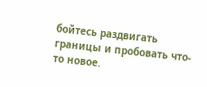бойтесь раздвигать границы и пробовать что-то новое.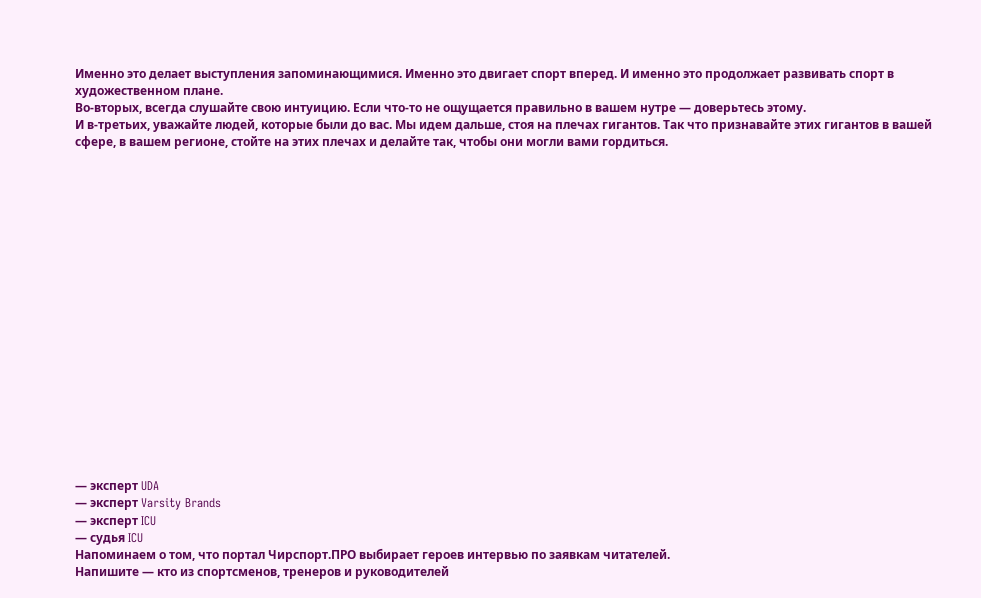Именно это делает выступления запоминающимися. Именно это двигает спорт вперед. И именно это продолжает развивать спорт в художественном плане.
Во-вторых, всегда слушайте свою интуицию. Если что-то не ощущается правильно в вашем нутре — доверьтесь этому.
И в-третьих, уважайте людей, которые были до вас. Мы идем дальше, стоя на плечах гигантов. Так что признавайте этих гигантов в вашей сфере, в вашем регионе, стойте на этих плечах и делайте так, чтобы они могли вами гордиться.



















— эксперт UDA
— эксперт Varsity Brands
— эксперт ICU
— судья ICU
Напоминаем о том, что портал Чирспорт.ПРО выбирает героев интервью по заявкам читателей.
Напишите — кто из спортсменов, тренеров и руководителей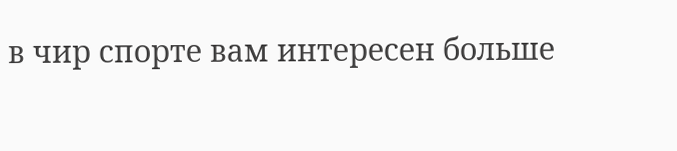в чир спорте вам интересен больше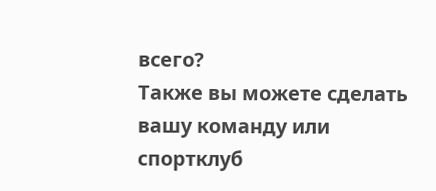всего?
Также вы можете сделать вашу команду или спортклуб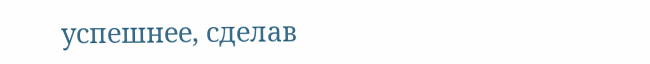успешнее, сделав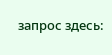запрос здесь: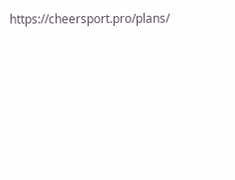https://cheersport.pro/plans/